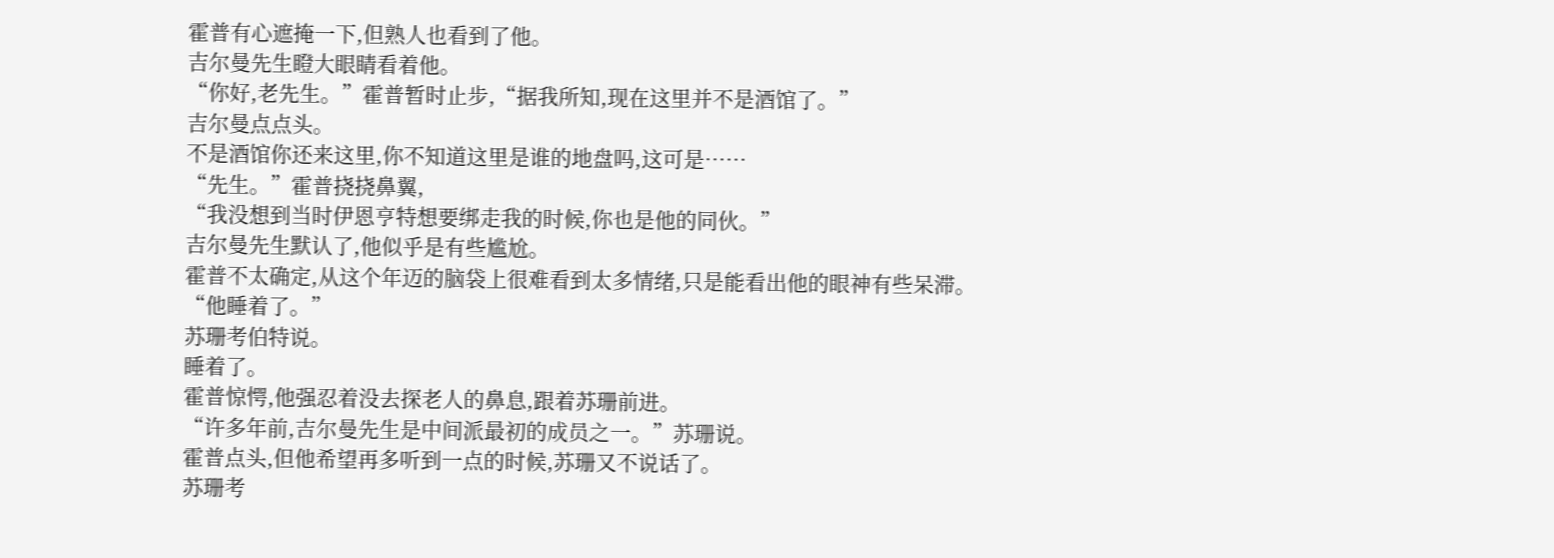霍普有心遮掩一下,但熟人也看到了他。
吉尔曼先生瞪大眼睛看着他。
“你好,老先生。”霍普暂时止步,“据我所知,现在这里并不是酒馆了。”
吉尔曼点点头。
不是酒馆你还来这里,你不知道这里是谁的地盘吗,这可是……
“先生。”霍普挠挠鼻翼,
“我没想到当时伊恩亨特想要绑走我的时候,你也是他的同伙。”
吉尔曼先生默认了,他似乎是有些尴尬。
霍普不太确定,从这个年迈的脑袋上很难看到太多情绪,只是能看出他的眼神有些呆滞。
“他睡着了。”
苏珊考伯特说。
睡着了。
霍普惊愕,他强忍着没去探老人的鼻息,跟着苏珊前进。
“许多年前,吉尔曼先生是中间派最初的成员之一。”苏珊说。
霍普点头,但他希望再多听到一点的时候,苏珊又不说话了。
苏珊考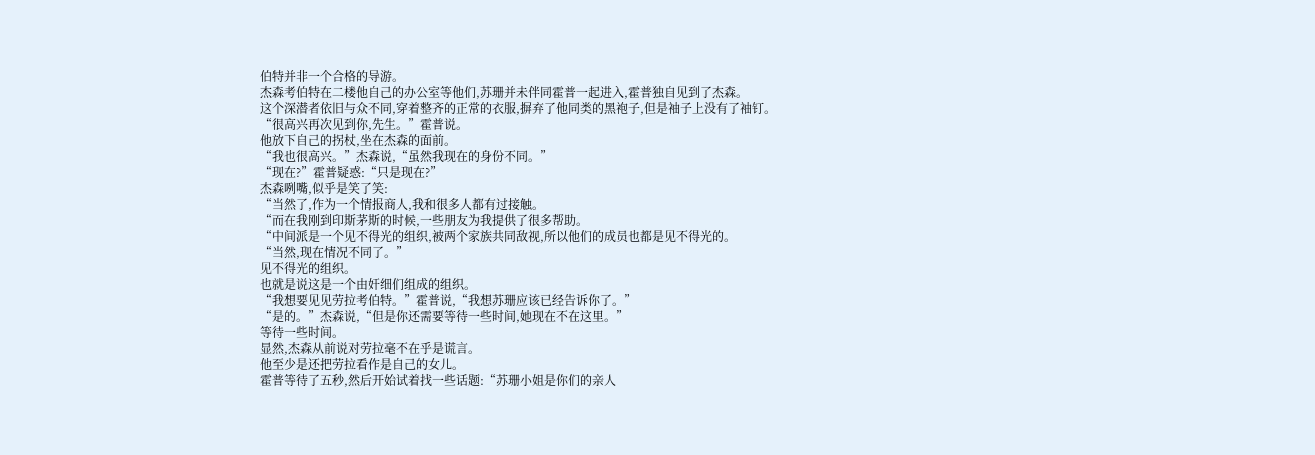伯特并非一个合格的导游。
杰森考伯特在二楼他自己的办公室等他们,苏珊并未伴同霍普一起进入,霍普独自见到了杰森。
这个深潜者依旧与众不同,穿着整齐的正常的衣服,摒弃了他同类的黑袍子,但是袖子上没有了袖钉。
“很高兴再次见到你,先生。”霍普说。
他放下自己的拐杖,坐在杰森的面前。
“我也很高兴。”杰森说,“虽然我现在的身份不同。”
“现在?”霍普疑惑:“只是现在?”
杰森咧嘴,似乎是笑了笑:
“当然了,作为一个情报商人,我和很多人都有过接触。
“而在我刚到印斯茅斯的时候,一些朋友为我提供了很多帮助。
“中间派是一个见不得光的组织,被两个家族共同敌视,所以他们的成员也都是见不得光的。
“当然,现在情况不同了。”
见不得光的组织。
也就是说这是一个由奸细们组成的组织。
“我想要见见劳拉考伯特。”霍普说,“我想苏珊应该已经告诉你了。”
“是的。”杰森说,“但是你还需要等待一些时间,她现在不在这里。”
等待一些时间。
显然,杰森从前说对劳拉毫不在乎是谎言。
他至少是还把劳拉看作是自己的女儿。
霍普等待了五秒,然后开始试着找一些话题:“苏珊小姐是你们的亲人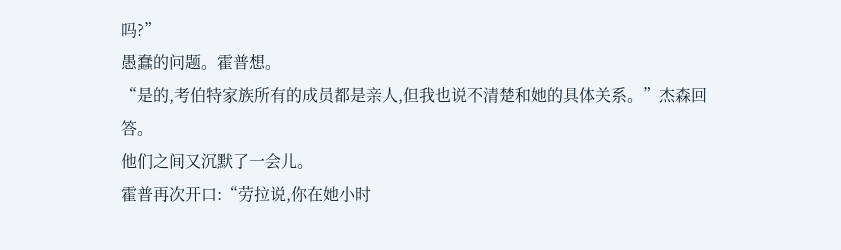吗?”
愚蠢的问题。霍普想。
“是的,考伯特家族所有的成员都是亲人,但我也说不清楚和她的具体关系。”杰森回答。
他们之间又沉默了一会儿。
霍普再次开口:“劳拉说,你在她小时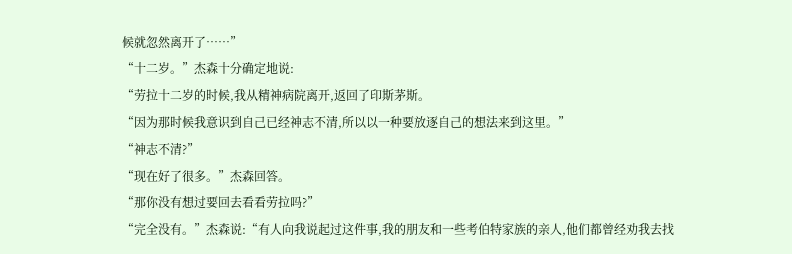候就忽然离开了……”
“十二岁。”杰森十分确定地说:
“劳拉十二岁的时候,我从精神病院离开,返回了印斯茅斯。
“因为那时候我意识到自己已经神志不清,所以以一种要放逐自己的想法来到这里。”
“神志不清?”
“现在好了很多。”杰森回答。
“那你没有想过要回去看看劳拉吗?”
“完全没有。”杰森说:“有人向我说起过这件事,我的朋友和一些考伯特家族的亲人,他们都曾经劝我去找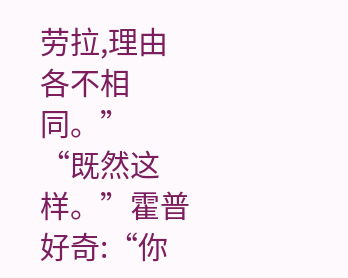劳拉,理由各不相同。”
“既然这样。”霍普好奇:“你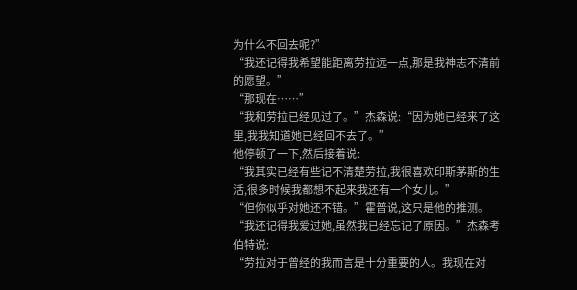为什么不回去呢?”
“我还记得我希望能距离劳拉远一点,那是我神志不清前的愿望。”
“那现在……”
“我和劳拉已经见过了。”杰森说:“因为她已经来了这里,我我知道她已经回不去了。”
他停顿了一下,然后接着说:
“我其实已经有些记不清楚劳拉,我很喜欢印斯茅斯的生活,很多时候我都想不起来我还有一个女儿。”
“但你似乎对她还不错。”霍普说,这只是他的推测。
“我还记得我爱过她,虽然我已经忘记了原因。”杰森考伯特说:
“劳拉对于曾经的我而言是十分重要的人。我现在对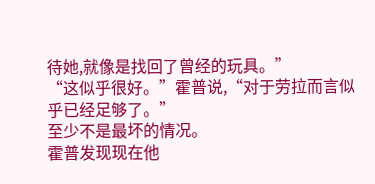待她,就像是找回了曾经的玩具。”
“这似乎很好。”霍普说,“对于劳拉而言似乎已经足够了。”
至少不是最坏的情况。
霍普发现现在他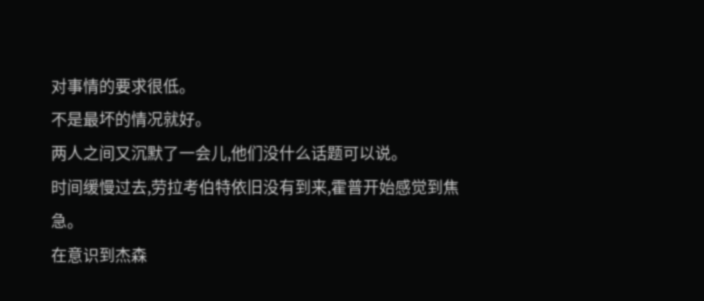对事情的要求很低。
不是最坏的情况就好。
两人之间又沉默了一会儿,他们没什么话题可以说。
时间缓慢过去,劳拉考伯特依旧没有到来,霍普开始感觉到焦急。
在意识到杰森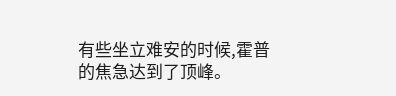有些坐立难安的时候,霍普的焦急达到了顶峰。